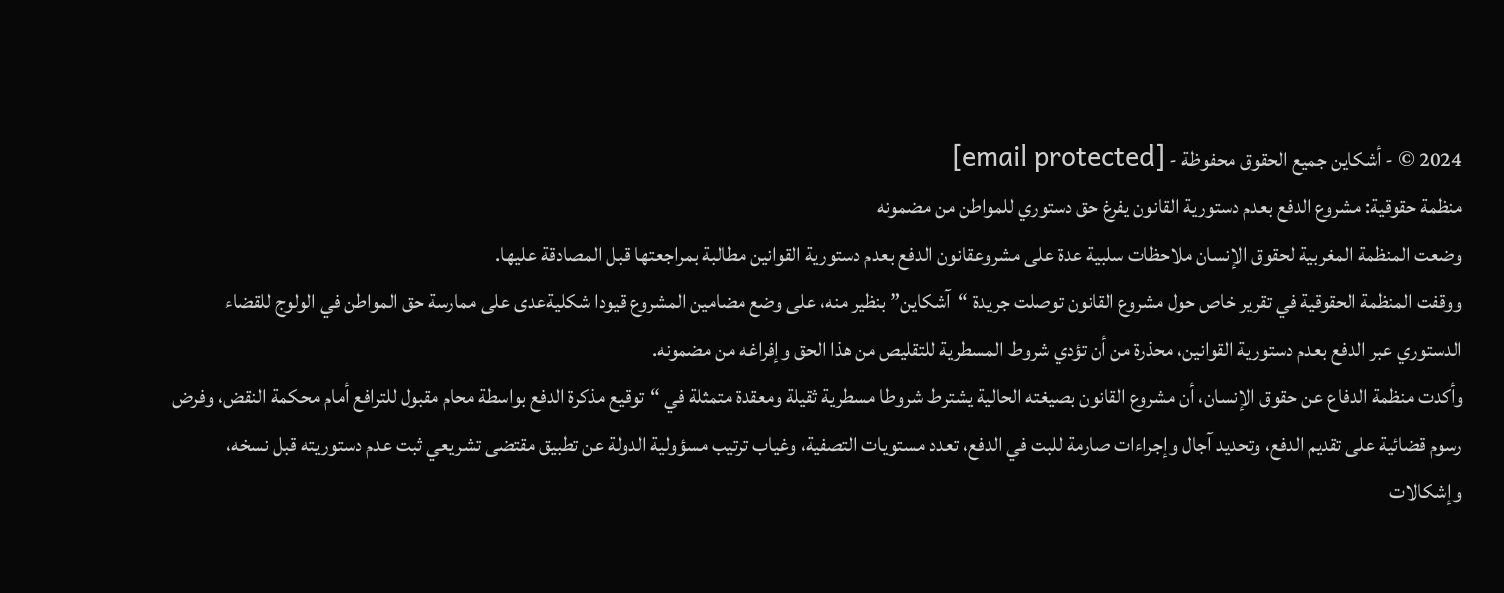2024 © - أشكاين جميع الحقوق محفوظة - [email protected]
منظمة حقوقية: مشروع الدفع بعدم دستورية القانون يفرغ حق دستوري للمواطن من مضمونه
وضعت المنظمة المغربية لحقوق الإنسان ملاحظات سلبية عدة على مشروعقانون الدفع بعدم دستورية القوانين مطالبة بمراجعتها قبل المصادقة عليها.
ووقفت المنظمة الحقوقية في تقرير خاص حول مشروع القانون توصلت جريدة “آشكاين” بنظير منه، على وضع مضامين المشروع قيودا شكليةعدى على ممارسة حق المواطن في الولوج للقضاء الدستوري عبر الدفع بعدم دستورية القوانين، محذرة من أن تؤدي شروط المسطرية للتقليص من هذا الحق وإفراغه من مضمونه.
وأكدت منظمة الدفاع عن حقوق الإنسان، أن مشروع القانون بصيغته الحالية يشترط شروطا مسطرية ثقيلة ومعقدة متمثلة في “توقيع مذكرة الدفع بواسطة محام مقبول للترافع أمام محكمة النقض، وفرض رسوم قضائية على تقديم الدفع، وتحديد آجال وإجراءات صارمة للبت في الدفع، تعدد مستويات التصفية، وغياب ترتيب مسؤولية الدولة عن تطبيق مقتضى تشريعي ثبت عدم دستوريته قبل نسخه، وإشكالات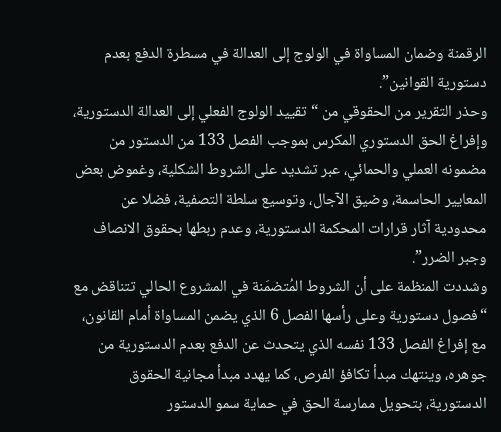الرقمنة وضمان المساواة في الولوج إلى العدالة في مسطرة الدفع بعدم دستورية القوانين”.
وحذر التقرير من الحقوقي من “تقييد الولوج الفعلي إلى العدالة الدستورية، وإفراغ الحق الدستوري المكرس بموجب الفصل 133 من الدستور من مضمونه العملي والحمائي، عبر تشديد على الشروط الشكلية، وغموض بعض المعايير الحاسمة، وضيق الآجال، وتوسيع سلطة التصفية، فضلا عن محدودية آثار قرارات المحكمة الدستورية، وعدم ربطها بحقوق الانصاف وجبر الضرر”.
وشددت المنظمة على أن الشروط المُتضمَنة في المشروع الحالي تتناقض مع “فصول دستورية وعلى رأسها الفصل 6 الذي يضمن المساواة أمام القانون، مع إفراغ الفصل 133 نفسه الذي يتحدث عن الدفع بعدم الدستورية من جوهره، وينتهك مبدأ تكافؤ الفرص، كما يهدد مبدأ مجانية الحقوق الدستورية، بتحويل ممارسة الحق في حماية سمو الدستور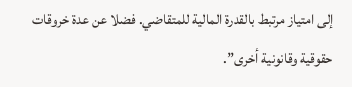إلى امتياز مرتبط بالقدرة المالية للمتقاضي. فضلا عن عدة خروقات حقوقية وقانونية أخرى”.